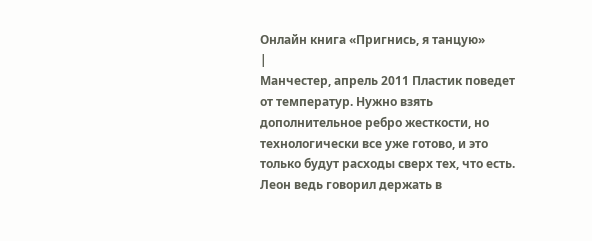Онлайн книга «Пригнись, я танцую»
|
Манчестер, апрель 2011 Пластик поведет от температур. Нужно взять дополнительное ребро жесткости, но технологически все уже готово, и это только будут расходы сверх тех, что есть. Леон ведь говорил держать в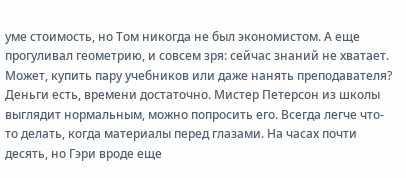уме стоимость, но Том никогда не был экономистом. А еще прогуливал геометрию, и совсем зря: сейчас знаний не хватает. Может, купить пару учебников или даже нанять преподавателя? Деньги есть, времени достаточно. Мистер Петерсон из школы выглядит нормальным, можно попросить его. Всегда легче что-то делать, когда материалы перед глазами. На часах почти десять, но Гэри вроде еще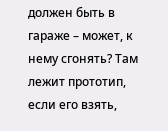должен быть в гараже – может, к нему сгонять? Там лежит прототип, если его взять,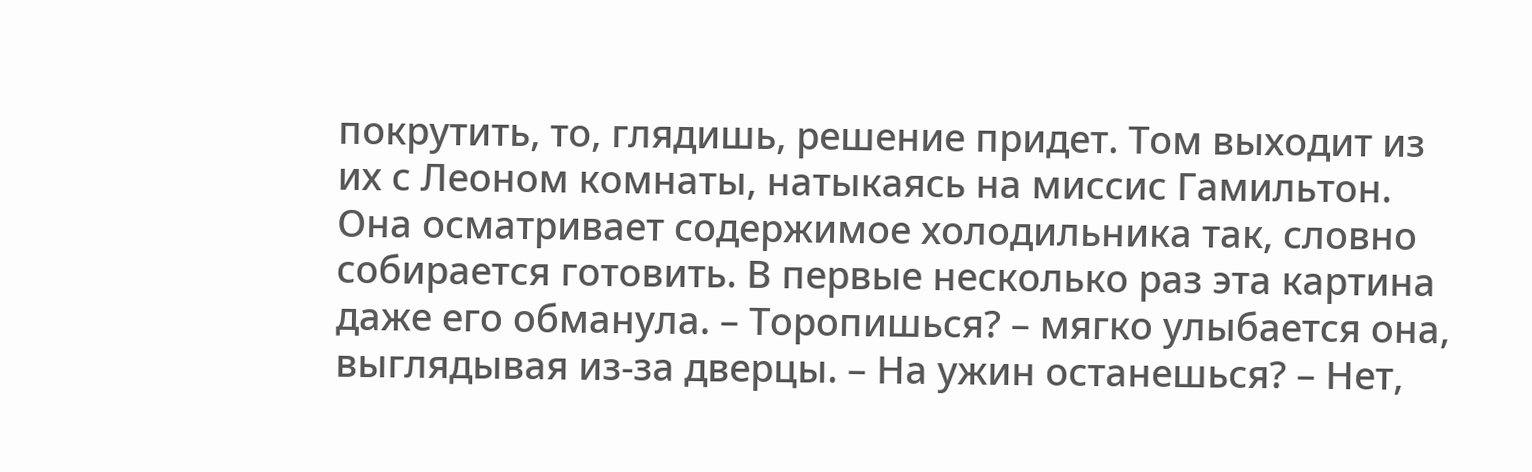покрутить, то, глядишь, решение придет. Том выходит из их с Леоном комнаты, натыкаясь на миссис Гамильтон. Она осматривает содержимое холодильника так, словно собирается готовить. В первые несколько раз эта картина даже его обманула. – Торопишься? – мягко улыбается она, выглядывая из-за дверцы. – На ужин останешься? – Нет,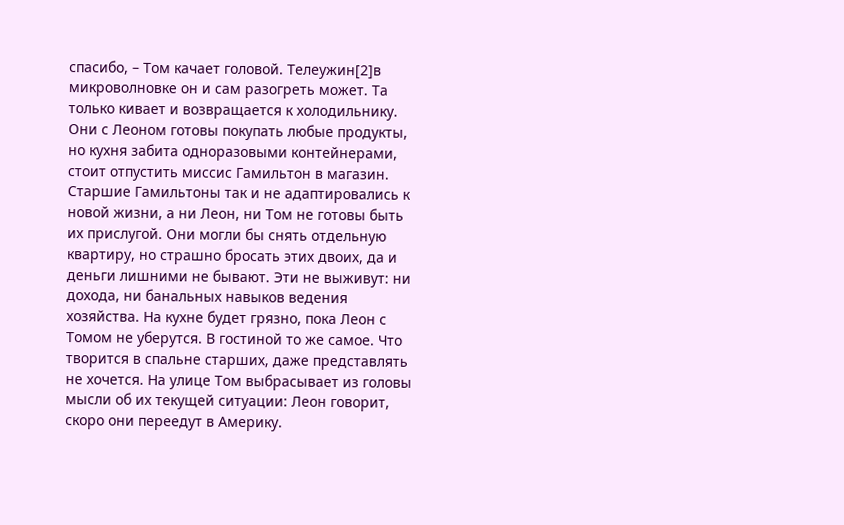спасибо, – Том качает головой. Телеужин[2]в микроволновке он и сам разогреть может. Та только кивает и возвращается к холодильнику. Они с Леоном готовы покупать любые продукты, но кухня забита одноразовыми контейнерами, стоит отпустить миссис Гамильтон в магазин. Старшие Гамильтоны так и не адаптировались к новой жизни, а ни Леон, ни Том не готовы быть их прислугой. Они могли бы снять отдельную квартиру, но страшно бросать этих двоих, да и деньги лишними не бывают. Эти не выживут: ни дохода, ни банальных навыков ведения хозяйства. На кухне будет грязно, пока Леон с Томом не уберутся. В гостиной то же самое. Что творится в спальне старших, даже представлять не хочется. На улице Том выбрасывает из головы мысли об их текущей ситуации: Леон говорит, скоро они переедут в Америку.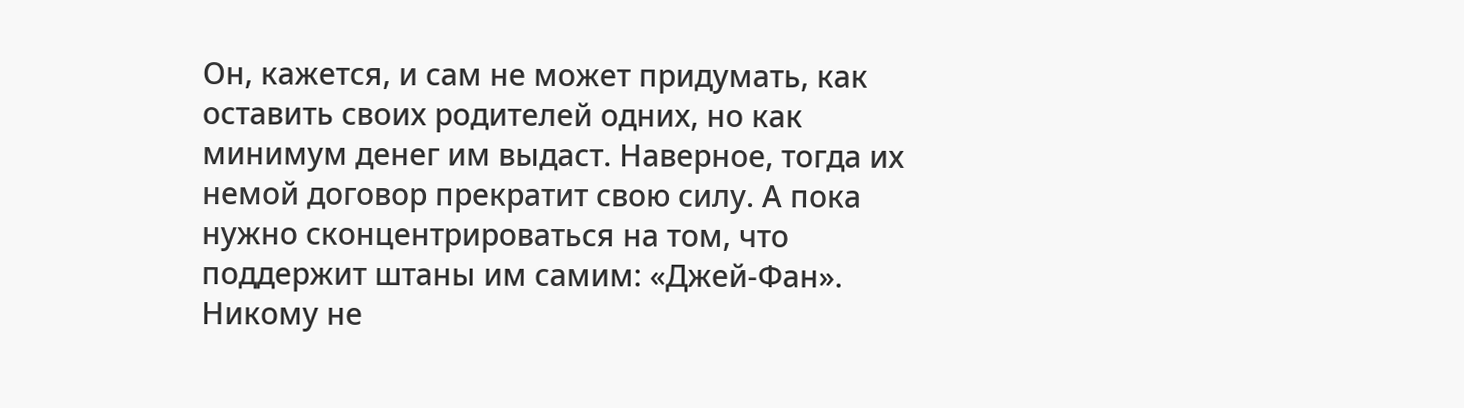Он, кажется, и сам не может придумать, как оставить своих родителей одних, но как минимум денег им выдаст. Наверное, тогда их немой договор прекратит свою силу. А пока нужно сконцентрироваться на том, что поддержит штаны им самим: «Джей-Фан». Никому не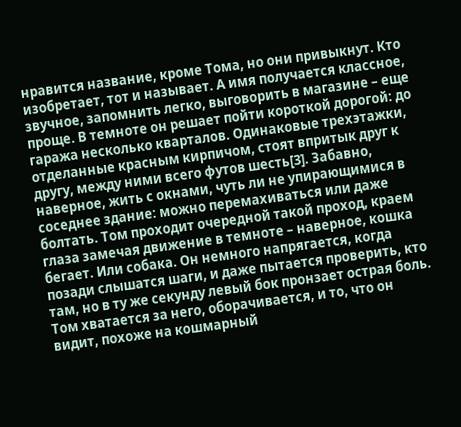нравится название, кроме Тома, но они привыкнут. Кто изобретает, тот и называет. А имя получается классное, звучное, запомнить легко, выговорить в магазине – еще проще. В темноте он решает пойти короткой дорогой: до гаража несколько кварталов. Одинаковые трехэтажки, отделанные красным кирпичом, стоят впритык друг к другу, между ними всего футов шесть[3]. Забавно, наверное, жить с окнами, чуть ли не упирающимися в соседнее здание: можно перемахиваться или даже болтать. Том проходит очередной такой проход, краем глаза замечая движение в темноте – наверное, кошка бегает. Или собака. Он немного напрягается, когда позади слышатся шаги, и даже пытается проверить, кто там, но в ту же секунду левый бок пронзает острая боль. Том хватается за него, оборачивается, и то, что он видит, похоже на кошмарный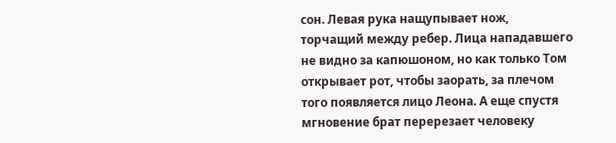сон. Левая рука нащупывает нож, торчащий между ребер. Лица нападавшего не видно за капюшоном, но как только Том открывает рот, чтобы заорать, за плечом того появляется лицо Леона. А еще спустя мгновение брат перерезает человеку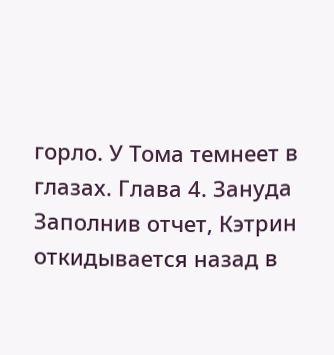горло. У Тома темнеет в глазах. Глава 4. Зануда Заполнив отчет, Кэтрин откидывается назад в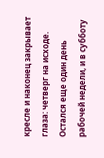кресле и наконец закрывает глаза: четверг на исходе. Остался еще один день рабочей недели, и в субботу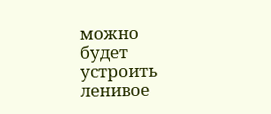можно будет устроить ленивое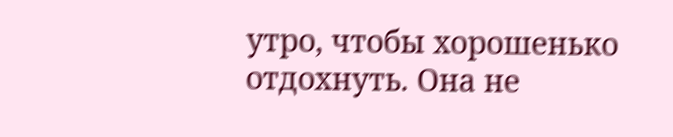утро, чтобы хорошенько отдохнуть. Она не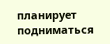планирует подниматься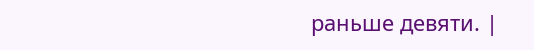раньше девяти. |